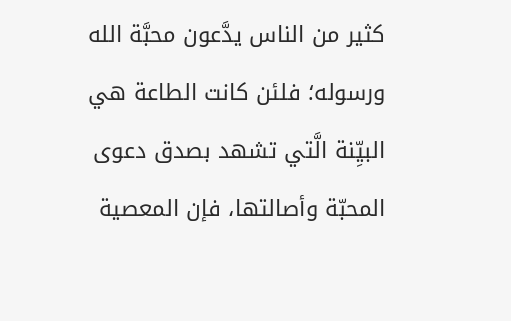كثير من الناس يدَّعون محبَّة الله ورسوله؛ فلئن كانت الطاعة هي البيِّنة الَّتي تشهد بصدق دعوى المحبّة وأصالتها، فإن المعصية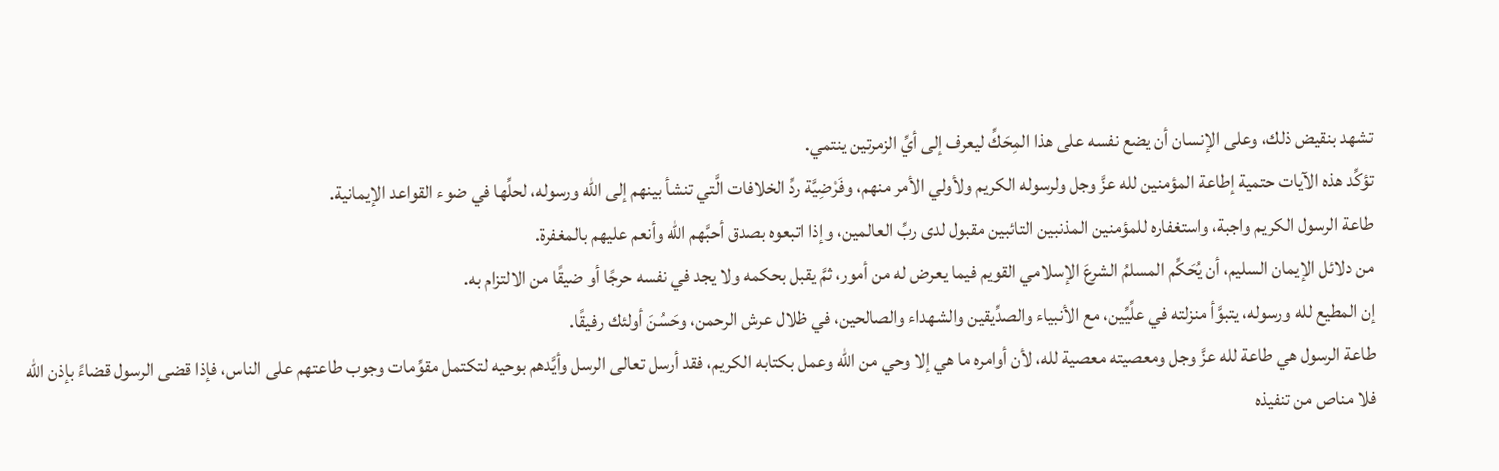تشهد بنقيض ذلك، وعلى الإنسان أن يضع نفسه على هذا المِحَكِّ ليعرف إلى أيِّ الزمرتين ينتمي.
تؤكِّد هذه الآيات حتمية إطاعة المؤمنين لله عزَّ وجل ولرسوله الكريم ولأولي الأمر منهم، وفَرْضِيَّة ردِّ الخلافات الَّتي تنشأ بينهم إلى الله ورسوله، لحلِّها في ضوء القواعد الإيمانية.
طاعة الرسول الكريم واجبة، واستغفاره للمؤمنين المذنبين التائبين مقبول لدى ربِّ العالمين، وإذا اتبعوه بصدق أحبَّهم الله وأنعم عليهم بالمغفرة.
من دلائل الإيمان السليم، أن يُحَكِّم المسلمُ الشرعَ الإسلامي القويم فيما يعرض له من أمور، ثمَّ يقبل بحكمه ولا يجد في نفسه حرجًا أو ضيقًا من الالتزام به.
إن المطيع لله ورسوله، يتبوَّأ منزلته في علِّيِّين، مع الأنبياء والصدِّيقين والشهداء والصالحين، في ظلال عرش الرحمن، وحَسُنَ أولئك رفيقًا.
طاعة الرسول هي طاعة لله عزَّ وجل ومعصيته معصية لله، لأن أوامره ما هي إلا وحي من الله وعمل بكتابه الكريم، فقد أرسل تعالى الرسل وأيَّدهم بوحيه لتكتمل مقوِّمات وجوب طاعتهم على الناس، فإذا قضى الرسول قضاءً بإذن الله فلا مناص من تنفيذه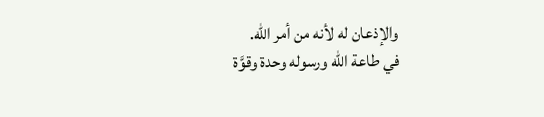والإذعان له لأنه من أمر الله.
في طاعة الله ورسوله وحدة وقوَّة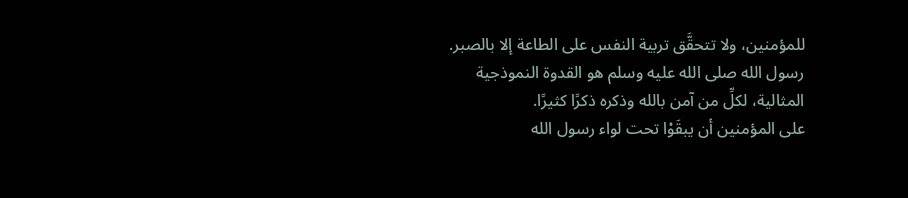للمؤمنين، ولا تتحقَّق تربية النفس على الطاعة إلا بالصبر.
رسول الله صلى الله عليه وسلم هو القدوة النموذجية المثالية، لكلِّ من آمن بالله وذكره ذكرًا كثيرًا.
على المؤمنين أن يبقَوْا تحت لواء رسول الله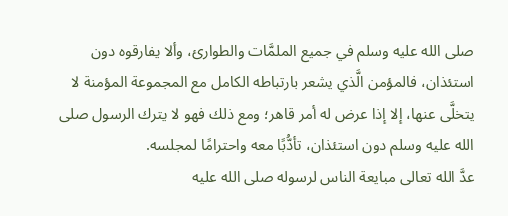صلى الله عليه وسلم في جميع الملمَّات والطوارئ، وألا يفارقوه دون استئذان، فالمؤمن الَّذي يشعر بارتباطه الكامل مع المجموعة المؤمنة لا يتخلَّى عنها، إلا إذا عرض له أمر قاهر؛ ومع ذلك فهو لا يترك الرسول صلى الله عليه وسلم دون استئذان، تأدُّبًا معه واحترامًا لمجلسه.
عدَّ الله تعالى مبايعة الناس لرسوله صلى الله عليه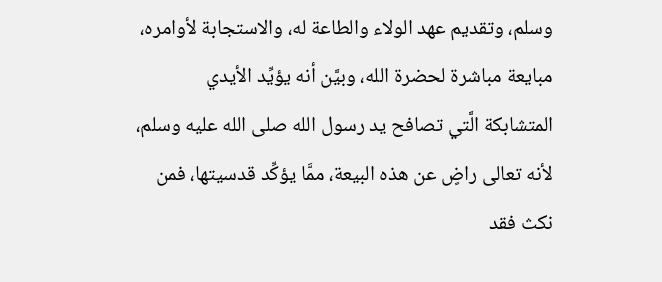وسلم، وتقديم عهد الولاء والطاعة له، والاستجابة لأوامره، مبايعة مباشرة لحضرة الله، وبيَّن أنه يؤيِّد الأيدي المتشابكة الَّتي تصافح يد رسول الله صلى الله عليه وسلم، لأنه تعالى راضٍ عن هذه البيعة، ممَّا يؤكِّد قدسيتها، فمن نكث فقد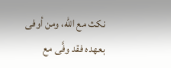نكث مع الله، ومن أوفى بعهده فقد وفَّى مع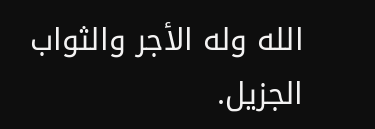الله وله الأجر والثواب الجزيل.